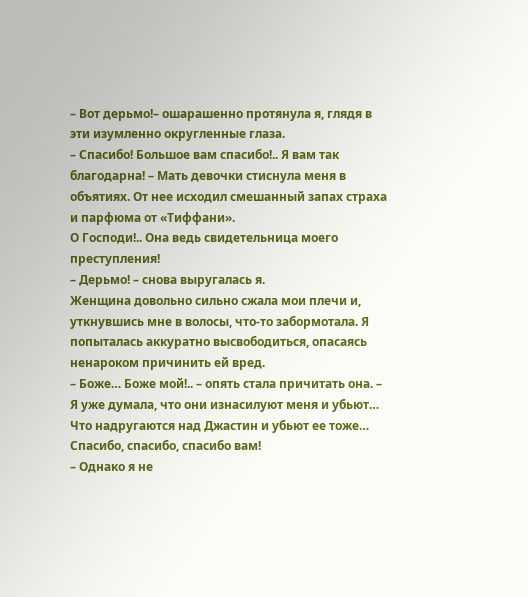– Вот дерьмо!– ошарашенно протянула я, глядя в эти изумленно округленные глаза.
– Спасибо! Большое вам спасибо!.. Я вам так благодарна! – Мать девочки стиснула меня в объятиях. От нее исходил смешанный запах страха и парфюма от «Тиффани».
О Господи!.. Она ведь свидетельница моего преступления!
– Дерьмо! – снова выругалась я.
Женщина довольно сильно сжала мои плечи и, уткнувшись мне в волосы, что-то забормотала. Я попыталась аккуратно высвободиться, опасаясь ненароком причинить ей вред.
– Боже… Боже мой!.. – опять стала причитать она. – Я уже думала, что они изнасилуют меня и убьют… Что надругаются над Джастин и убьют ее тоже… Спасибо, спасибо, спасибо вам!
– Однако я не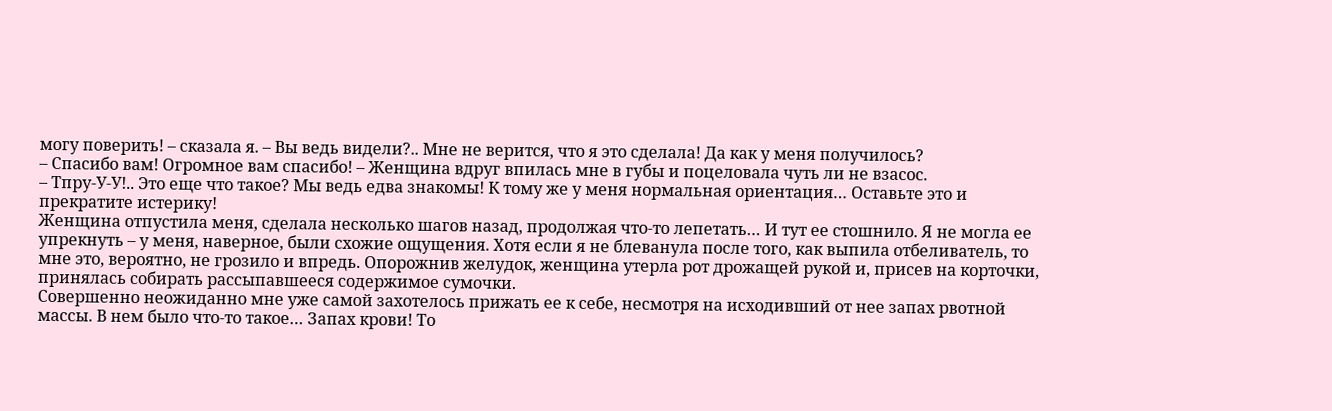могу поверить! – сказала я. – Вы ведь видели?.. Мне не верится, что я это сделала! Да как у меня получилось?
– Спасибо вам! Огромное вам спасибо! – Женщина вдруг впилась мне в губы и поцеловала чуть ли не взасос.
– Тпру-У-У!.. Это еще что такое? Мы ведь едва знакомы! К тому же у меня нормальная ориентация… Оставьте это и прекратите истерику!
Женщина отпустила меня, сделала несколько шагов назад, продолжая что-то лепетать… И тут ее стошнило. Я не могла ее упрекнуть – у меня, наверное, были схожие ощущения. Хотя если я не блеванула после того, как выпила отбеливатель, то мне это, вероятно, не грозило и впредь. Опорожнив желудок, женщина утерла рот дрожащей рукой и, присев на корточки, принялась собирать рассыпавшееся содержимое сумочки.
Совершенно неожиданно мне уже самой захотелось прижать ее к себе, несмотря на исходивший от нее запах рвотной массы. В нем было что-то такое… Запах крови! То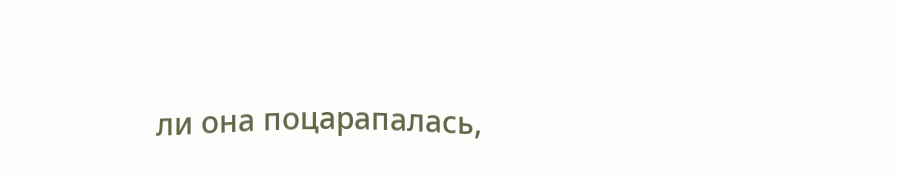ли она поцарапалась,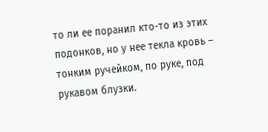то ли ее поранил кто-то из этих подонков, но у нее текла кровь – тонким ручейком, по руке, под рукавом блузки.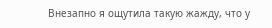Внезапно я ощутила такую жажду, что у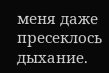меня даже пресеклось дыхание.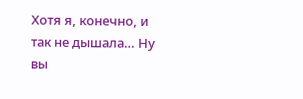Хотя я, конечно, и так не дышала… Ну вы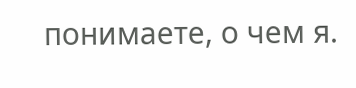понимаете, о чем я.